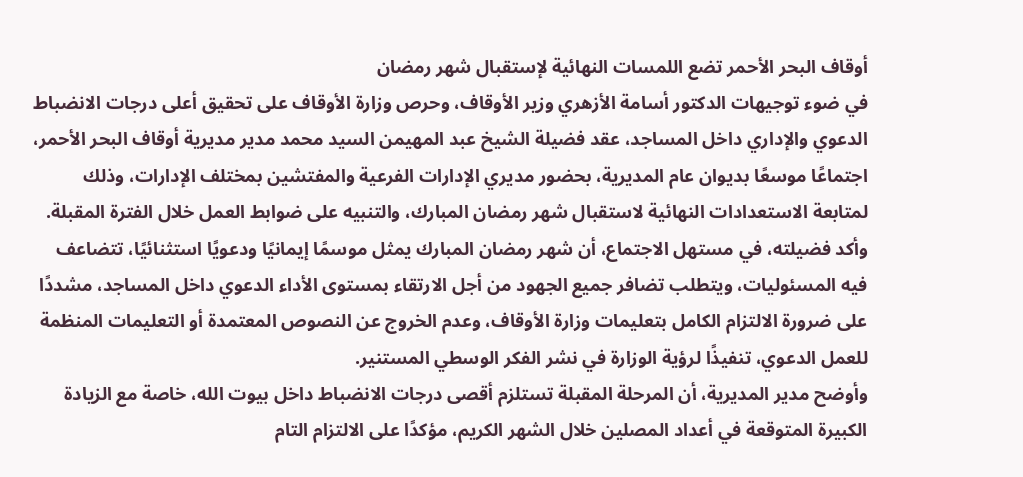أوقاف البحر الأحمر تضع اللمسات النهائية لإستقبال شهر رمضان
في ضوء توجيهات الدكتور أسامة الأزهري وزير الأوقاف، وحرص وزارة الأوقاف على تحقيق أعلى درجات الانضباط الدعوي والإداري داخل المساجد، عقد فضيلة الشيخ عبد المهيمن السيد محمد مدير مديرية أوقاف البحر الأحمر، اجتماعًا موسعًا بديوان عام المديرية، بحضور مديري الإدارات الفرعية والمفتشين بمختلف الإدارات، وذلك لمتابعة الاستعدادات النهائية لاستقبال شهر رمضان المبارك، والتنبيه على ضوابط العمل خلال الفترة المقبلة.
وأكد فضيلته، في مستهل الاجتماع، أن شهر رمضان المبارك يمثل موسمًا إيمانيًا ودعويًا استثنائيًا، تتضاعف فيه المسئوليات، ويتطلب تضافر جميع الجهود من أجل الارتقاء بمستوى الأداء الدعوي داخل المساجد، مشددًا على ضرورة الالتزام الكامل بتعليمات وزارة الأوقاف، وعدم الخروج عن النصوص المعتمدة أو التعليمات المنظمة للعمل الدعوي، تنفيذًا لرؤية الوزارة في نشر الفكر الوسطي المستنير.
وأوضح مدير المديرية، أن المرحلة المقبلة تستلزم أقصى درجات الانضباط داخل بيوت الله، خاصة مع الزيادة الكبيرة المتوقعة في أعداد المصلين خلال الشهر الكريم، مؤكدًا على الالتزام التام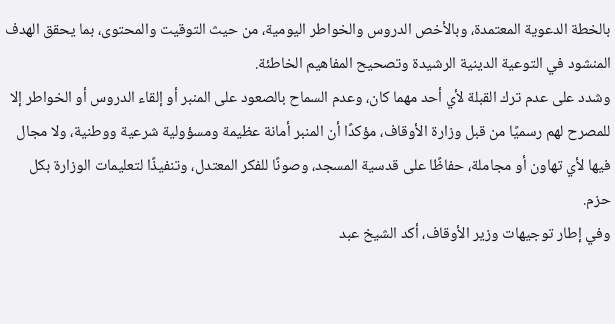بالخطة الدعوية المعتمدة، وبالأخص الدروس والخواطر اليومية، من حيث التوقيت والمحتوى، بما يحقق الهدف المنشود في التوعية الدينية الرشيدة وتصحيح المفاهيم الخاطئة.
وشدد على عدم ترك القبلة لأي أحد مهما كان، وعدم السماح بالصعود على المنبر أو إلقاء الدروس أو الخواطر إلا للمصرح لهم رسميًا من قبل وزارة الأوقاف، مؤكدًا أن المنبر أمانة عظيمة ومسؤولية شرعية ووطنية، ولا مجال فيها لأي تهاون أو مجاملة، حفاظًا على قدسية المسجد، وصونًا للفكر المعتدل، وتنفيذًا لتعليمات الوزارة بكل حزم.
وفي إطار توجيهات وزير الأوقاف، أكد الشيخ عبد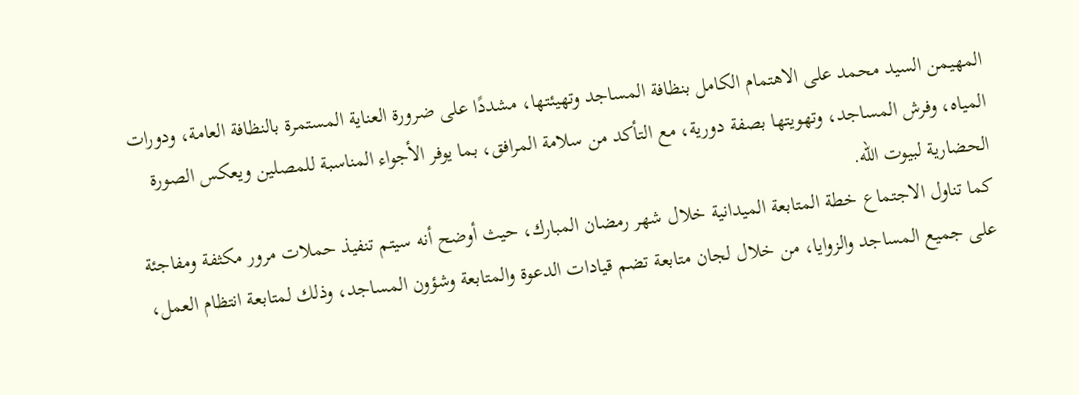المهيمن السيد محمد على الاهتمام الكامل بنظافة المساجد وتهيئتها، مشددًا على ضرورة العناية المستمرة بالنظافة العامة، ودورات المياه، وفرش المساجد، وتهويتها بصفة دورية، مع التأكد من سلامة المرافق، بما يوفر الأجواء المناسبة للمصلين ويعكس الصورة الحضارية لبيوت الله.
كما تناول الاجتماع خطة المتابعة الميدانية خلال شهر رمضان المبارك، حيث أوضح أنه سيتم تنفيذ حملات مرور مكثفة ومفاجئة على جميع المساجد والزوايا، من خلال لجان متابعة تضم قيادات الدعوة والمتابعة وشؤون المساجد، وذلك لمتابعة انتظام العمل،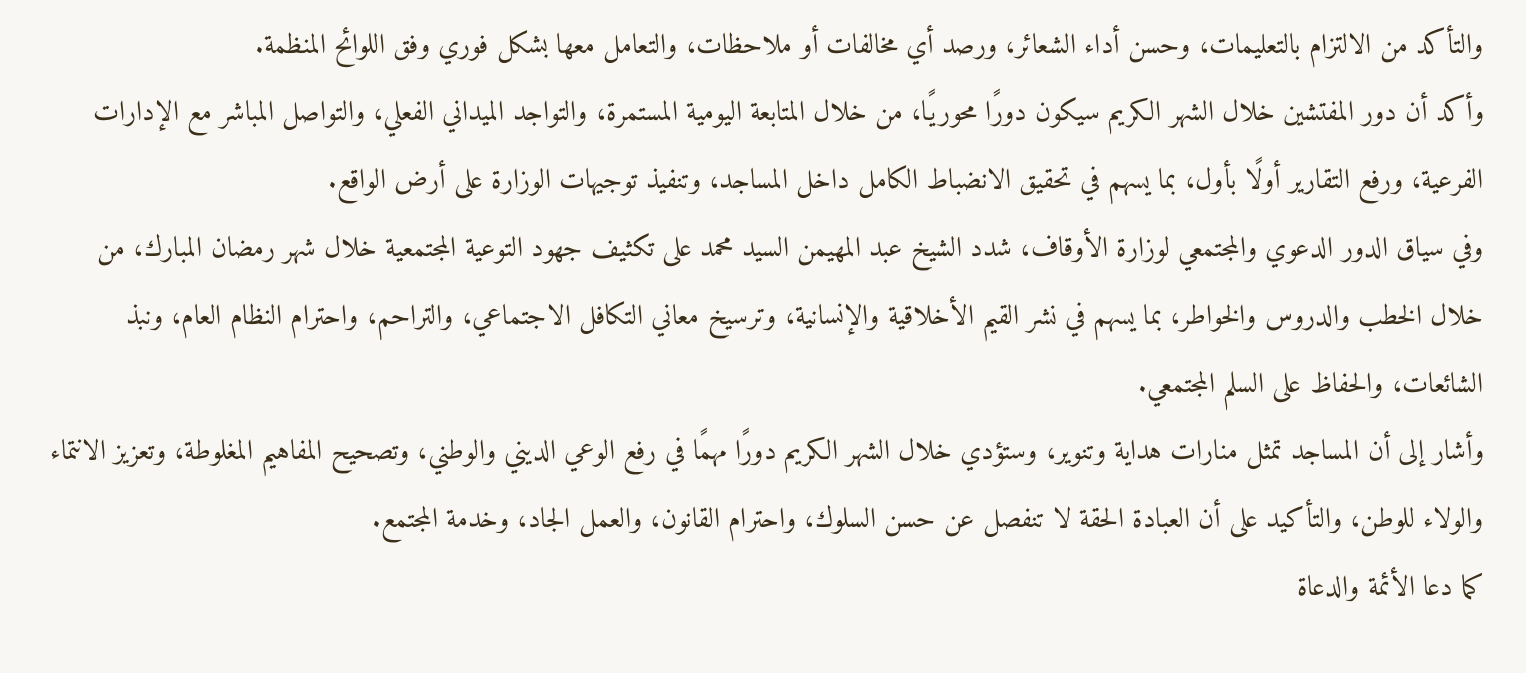والتأكد من الالتزام بالتعليمات، وحسن أداء الشعائر، ورصد أي مخالفات أو ملاحظات، والتعامل معها بشكل فوري وفق اللوائح المنظمة.
وأكد أن دور المفتشين خلال الشهر الكريم سيكون دورًا محوريًا، من خلال المتابعة اليومية المستمرة، والتواجد الميداني الفعلي، والتواصل المباشر مع الإدارات الفرعية، ورفع التقارير أولًا بأول، بما يسهم في تحقيق الانضباط الكامل داخل المساجد، وتنفيذ توجيهات الوزارة على أرض الواقع.
وفي سياق الدور الدعوي والمجتمعي لوزارة الأوقاف، شدد الشيخ عبد المهيمن السيد محمد على تكثيف جهود التوعية المجتمعية خلال شهر رمضان المبارك، من خلال الخطب والدروس والخواطر، بما يسهم في نشر القيم الأخلاقية والإنسانية، وترسيخ معاني التكافل الاجتماعي، والتراحم، واحترام النظام العام، ونبذ الشائعات، والحفاظ على السلم المجتمعي.
وأشار إلى أن المساجد تمثل منارات هداية وتنوير، وستؤدي خلال الشهر الكريم دورًا مهمًا في رفع الوعي الديني والوطني، وتصحيح المفاهيم المغلوطة، وتعزيز الانتماء والولاء للوطن، والتأكيد على أن العبادة الحقة لا تنفصل عن حسن السلوك، واحترام القانون، والعمل الجاد، وخدمة المجتمع.
كما دعا الأئمة والدعاة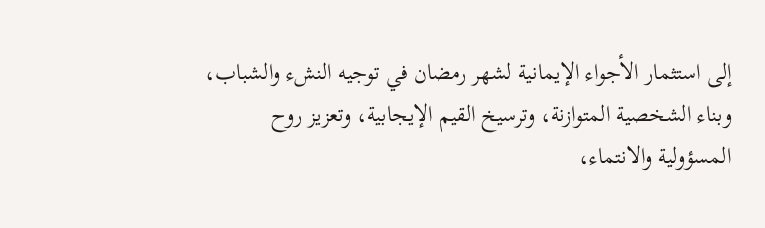إلى استثمار الأجواء الإيمانية لشهر رمضان في توجيه النشء والشباب، وبناء الشخصية المتوازنة، وترسيخ القيم الإيجابية، وتعزيز روح المسؤولية والانتماء،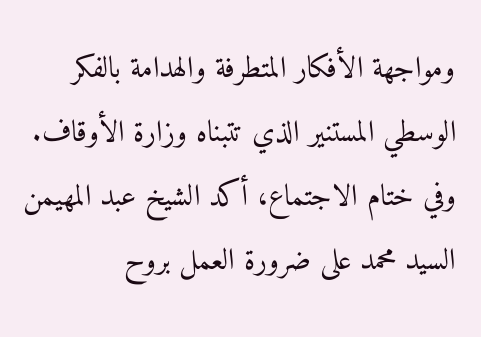ومواجهة الأفكار المتطرفة والهدامة بالفكر الوسطي المستنير الذي تتبناه وزارة الأوقاف.
وفي ختام الاجتماع، أكد الشيخ عبد المهيمن السيد محمد على ضرورة العمل بروح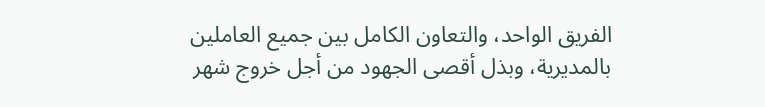الفريق الواحد، والتعاون الكامل بين جميع العاملين بالمديرية، وبذل أقصى الجهود من أجل خروج شهر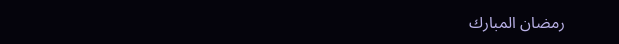رمضان المبارك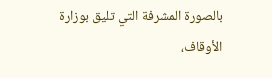بالصورة المشرفة التي تليق بوزارة الأوقاف،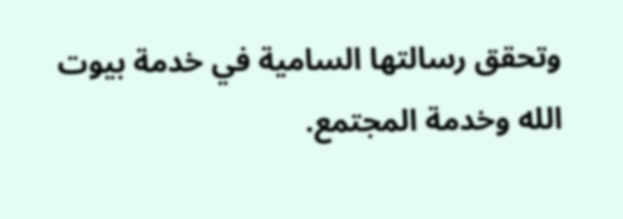وتحقق رسالتها السامية في خدمة بيوت الله وخدمة المجتمع.